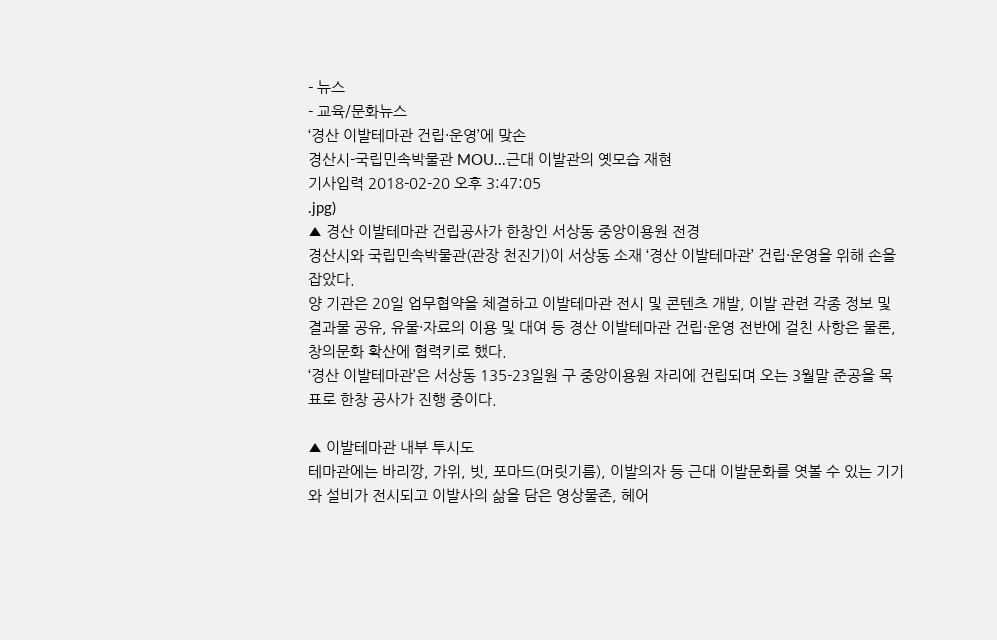- 뉴스
- 교육/문화뉴스
‘경산 이발테마관 건립·운영’에 맞손
경산시-국립민속박물관 MOU...근대 이발관의 옛모습 재현
기사입력 2018-02-20 오후 3:47:05
.jpg)
▲ 경산 이발테마관 건립공사가 한창인 서상동 중앙이용원 전경
경산시와 국립민속박물관(관장 천진기)이 서상동 소재 ‘경산 이발테마관’ 건립·운영을 위해 손을 잡았다.
양 기관은 20일 업무협약을 체결하고 이발테마관 전시 및 콘텐츠 개발, 이발 관련 각종 정보 및 결과물 공유, 유물·자료의 이용 및 대여 등 경산 이발테마관 건립·운영 전반에 걸친 사항은 물론, 창의문화 확산에 협력키로 했다.
‘경산 이발테마관’은 서상동 135-23일원 구 중앙이용원 자리에 건립되며 오는 3월말 준공을 목표로 한창 공사가 진행 중이다.

▲ 이발테마관 내부 투시도
테마관에는 바리깡, 가위, 빗, 포마드(머릿기름), 이발의자 등 근대 이발문화를 엿볼 수 있는 기기와 설비가 전시되고 이발사의 삶을 담은 영상물존, 헤어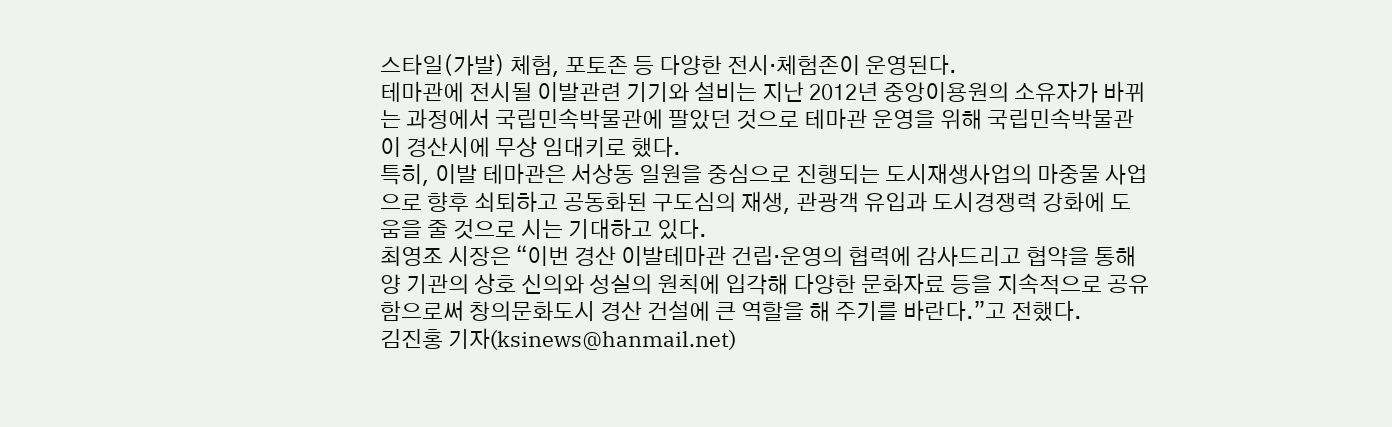스타일(가발) 체험, 포토존 등 다양한 전시·체험존이 운영된다.
테마관에 전시될 이발관련 기기와 설비는 지난 2012년 중앙이용원의 소유자가 바뀌는 과정에서 국립민속박물관에 팔았던 것으로 테마관 운영을 위해 국립민속박물관이 경산시에 무상 임대키로 했다.
특히, 이발 테마관은 서상동 일원을 중심으로 진행되는 도시재생사업의 마중물 사업으로 향후 쇠퇴하고 공동화된 구도심의 재생, 관광객 유입과 도시경쟁력 강화에 도움을 줄 것으로 시는 기대하고 있다.
최영조 시장은 “이번 경산 이발테마관 건립·운영의 협력에 감사드리고 협약을 통해 양 기관의 상호 신의와 성실의 원칙에 입각해 다양한 문화자료 등을 지속적으로 공유함으로써 창의문화도시 경산 건설에 큰 역할을 해 주기를 바란다.”고 전했다.
김진홍 기자(ksinews@hanmail.net)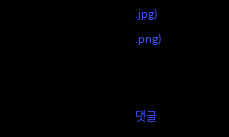.jpg)
.png)


댓글